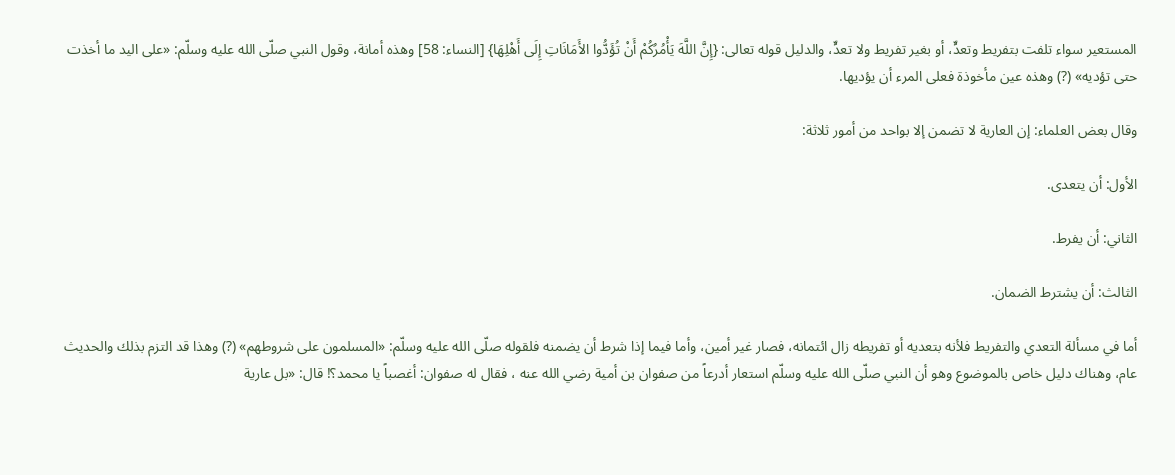المستعير سواء تلفت بتفريط وتعدٍّ، أو بغير تفريط ولا تعدٍّ، والدليل قوله تعالى: {إِنَّ اللَّهَ يَأْمُرُكُمْ أَنْ تُؤَدُّوا الأَمَانَاتِ إِلَى أَهْلِهَا} [النساء: 58] وهذه أمانة، وقول النبي صلّى الله عليه وسلّم: «على اليد ما أخذت حتى تؤديه» (?) وهذه عين مأخوذة فعلى المرء أن يؤديها.

وقال بعض العلماء: إن العارية لا تضمن إلا بواحد من أمور ثلاثة:

الأول: أن يتعدى.

الثاني: أن يفرط.

الثالث: أن يشترط الضمان.

أما في مسألة التعدي والتفريط فلأنه بتعديه أو تفريطه زال ائتمانه، فصار غير أمين، وأما فيما إذا شرط أن يضمنه فلقوله صلّى الله عليه وسلّم: «المسلمون على شروطهم» (?) وهذا قد التزم بذلك والحديث عام، وهناك دليل خاص بالموضوع وهو أن النبي صلّى الله عليه وسلّم استعار أدرعاً من صفوان بن أمية رضي الله عنه ، فقال له صفوان: أغصباً يا محمد؟! قال: «بل عارية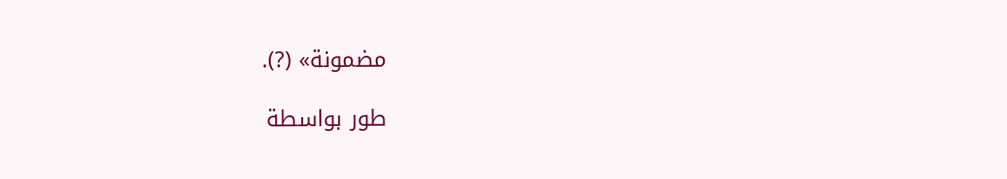مضمونة» (?).

طور بواسطة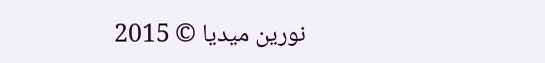نورين ميديا © 2015